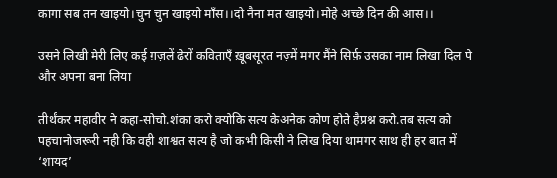कागा सब तन खाइयो।चुन चुन खाइयो माँस।।दो नैना मत खाइयो।मोहे अच्छे दिन की आस।।

उसने लिखी मेरी लिए कई ग़ज़लें ढेरों कविताएँ ख़ूबसूरत नज़्में मगर मैंने सिर्फ़ उसका नाम लिखा दिल पे और अपना बना लिया

तीर्थंकर महावीर ने कहा-सोचो.शंका करो क्योकि सत्य केअनेक कोण होते हैप्रश्न करो.तब सत्य को पहचानोजरूरी नही कि वही शाश्वत सत्य है जो कभी किसी ने लिख दिया थामगर साथ ही हर बात में ‘शायद’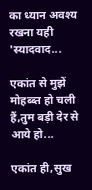का ध्यान अवश्य रखना यही 'स्यादवाद...

एकांत से मुझें मोहब्ब्त हो चली हैं,तुम बड़ी देर से आये हो...

एकांत ही,सुख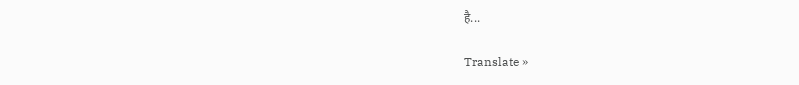है...

Translate »